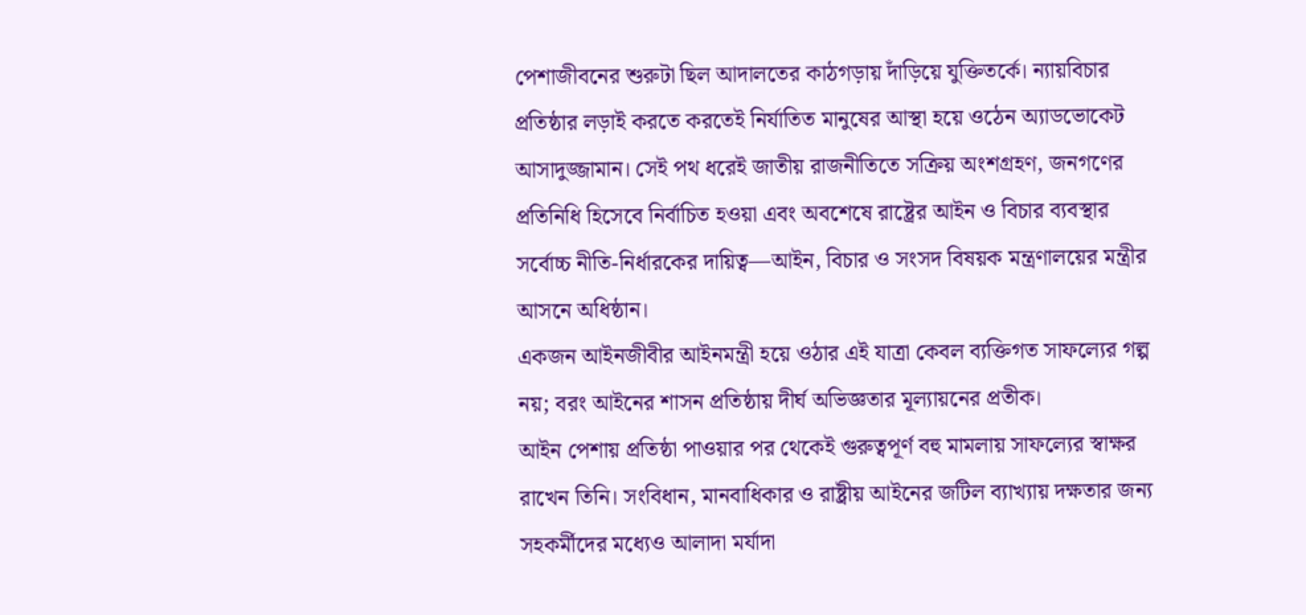পেশাজীবনের শুরুটা ছিল আদালতের কাঠগড়ায় দাঁড়িয়ে যুক্তিতর্কে। ন্যায়বিচার প্রতিষ্ঠার লড়াই করতে করতেই নির্যাতিত মানুষের আস্থা হয়ে ওঠেন অ্যাডভোকেট আসাদুজ্জামান। সেই পথ ধরেই জাতীয় রাজনীতিতে সক্রিয় অংশগ্রহণ, জনগণের প্রতিনিধি হিসেবে নির্বাচিত হওয়া এবং অবশেষে রাষ্ট্রের আইন ও বিচার ব্যবস্থার সর্বোচ্চ নীতি-নির্ধারকের দায়িত্ব—আইন, বিচার ও সংসদ বিষয়ক মন্ত্রণালয়ের মন্ত্রীর আসনে অধিষ্ঠান।
একজন আইনজীবীর আইনমন্ত্রী হয়ে ওঠার এই যাত্রা কেবল ব্যক্তিগত সাফল্যের গল্প নয়; বরং আইনের শাসন প্রতিষ্ঠায় দীর্ঘ অভিজ্ঞতার মূল্যায়নের প্রতীক।
আইন পেশায় প্রতিষ্ঠা পাওয়ার পর থেকেই গুরুত্বপূর্ণ বহু মামলায় সাফল্যের স্বাক্ষর রাখেন তিনি। সংবিধান, মানবাধিকার ও রাষ্ট্রীয় আইনের জটিল ব্যাখ্যায় দক্ষতার জন্য সহকর্মীদের মধ্যেও আলাদা মর্যাদা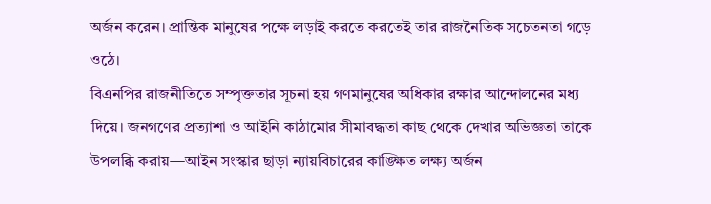অর্জন করেন। প্রান্তিক মানুষের পক্ষে লড়াই করতে করতেই তার রাজনৈতিক সচেতনতা গড়ে ওঠে।
বিএনপির রাজনীতিতে সম্পৃক্ততার সূচনা হয় গণমানুষের অধিকার রক্ষার আন্দোলনের মধ্য দিয়ে। জনগণের প্রত্যাশা ও আইনি কাঠামোর সীমাবদ্ধতা কাছ থেকে দেখার অভিজ্ঞতা তাকে উপলব্ধি করায়—আইন সংস্কার ছাড়া ন্যায়বিচারের কাঙ্ক্ষিত লক্ষ্য অর্জন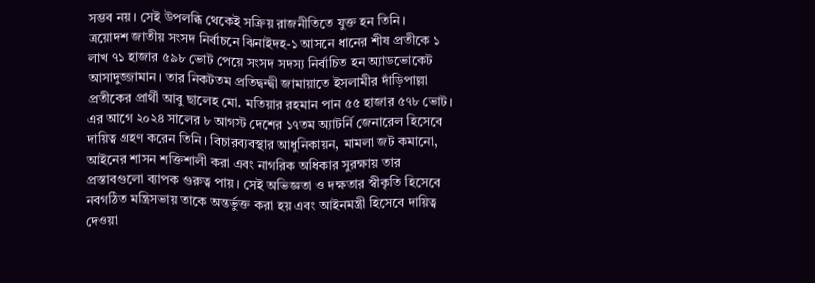সম্ভব নয়। সেই উপলব্ধি থেকেই সক্রিয় রাজনীতিতে যুক্ত হন তিনি।
ত্রয়োদশ জাতীয় সংসদ নির্বাচনে ঝিনাইদহ-১ আসনে ধানের শীষ প্রতীকে ১ লাখ ৭১ হাজার ৫৯৮ ভোট পেয়ে সংসদ সদস্য নির্বাচিত হন অ্যাডভোকেট আসাদুজ্জামান। তার নিকটতম প্রতিদ্বন্দ্বী জামায়াতে ইসলামীর দাঁড়িপাল্লা প্রতীকের প্রার্থী আবু ছালেহ মো. মতিয়ার রহমান পান ৫৫ হাজার ৫৭৮ ভোট।
এর আগে ২০২৪ সালের ৮ আগস্ট দেশের ১৭তম অ্যাটর্নি জেনারেল হিসেবে দায়িত্ব গ্রহণ করেন তিনি। বিচারব্যবস্থার আধুনিকায়ন, মামলা জট কমানো, আইনের শাসন শক্তিশালী করা এবং নাগরিক অধিকার সুরক্ষায় তার প্রস্তাবগুলো ব্যাপক গুরুত্ব পায়। সেই অভিজ্ঞতা ও দক্ষতার স্বীকৃতি হিসেবে নবগঠিত মন্ত্রিসভায় তাকে অন্তর্ভুক্ত করা হয় এবং আইনমন্ত্রী হিসেবে দায়িত্ব দেওয়া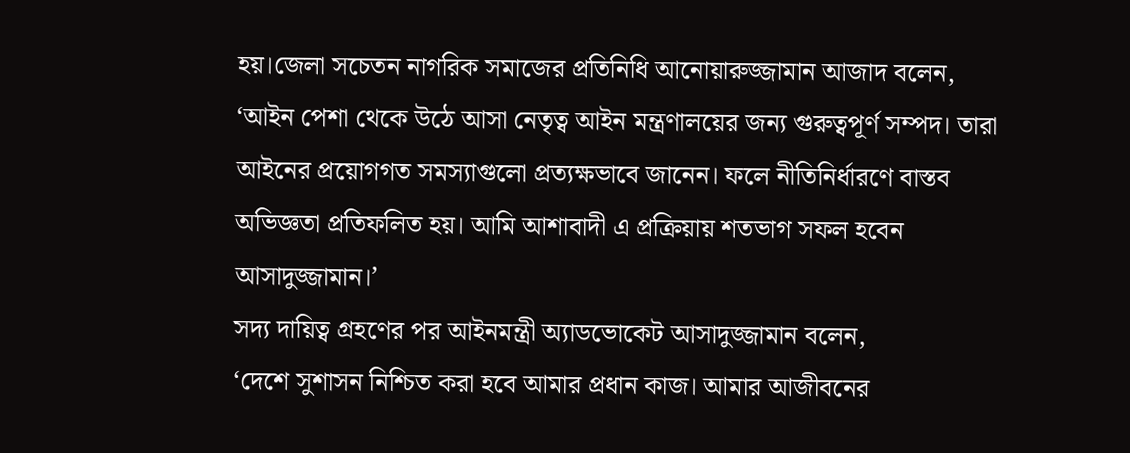হয়।জেলা সচেতন নাগরিক সমাজের প্রতিনিধি আনোয়ারুজ্জামান আজাদ বলেন,
‘আইন পেশা থেকে উঠে আসা নেতৃত্ব আইন মন্ত্রণালয়ের জন্য গুরুত্বপূর্ণ সম্পদ। তারা আইনের প্রয়োগগত সমস্যাগুলো প্রত্যক্ষভাবে জানেন। ফলে নীতিনির্ধারণে বাস্তব অভিজ্ঞতা প্রতিফলিত হয়। আমি আশাবাদী এ প্রক্রিয়ায় শতভাগ সফল হবেন আসাদুজ্জামান।’
সদ্য দায়িত্ব গ্রহণের পর আইনমন্ত্রী অ্যাডভোকেট আসাদুজ্জামান বলেন,
‘দেশে সুশাসন নিশ্চিত করা হবে আমার প্রধান কাজ। আমার আজীবনের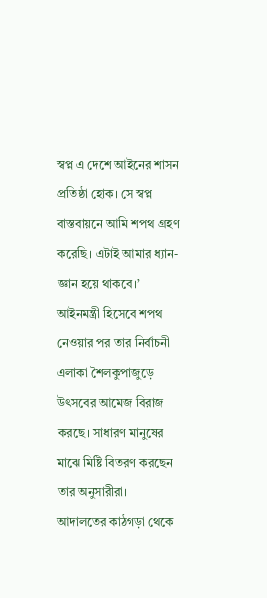স্বপ্ন এ দেশে আইনের শাসন প্রতিষ্ঠা হোক। সে স্বপ্ন বাস্তবায়নে আমি শপথ গ্রহণ করেছি। এটাই আমার ধ্যান-জ্ঞান হয়ে থাকবে।’
আইনমন্ত্রী হিসেবে শপথ নেওয়ার পর তার নির্বাচনী এলাকা শৈলকুপাজুড়ে উৎসবের আমেজ বিরাজ করছে। সাধারণ মানুষের মাঝে মিষ্টি বিতরণ করছেন তার অনুসারীরা।
আদালতের কাঠগড়া থেকে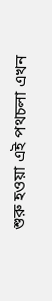শুরু হওয়া এই পথচলা এখন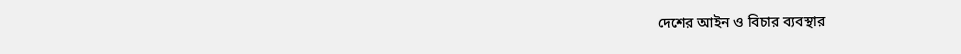দেশের আইন ও বিচার ব্যবস্থার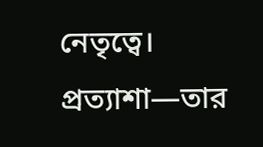নেতৃত্বে। প্রত্যাশা—তার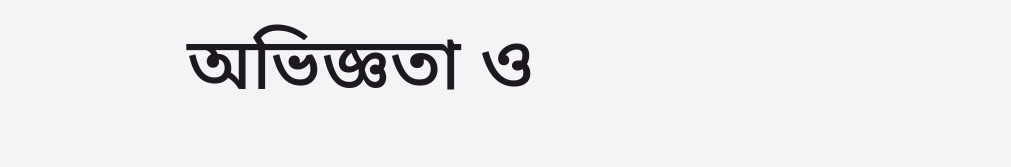অভিজ্ঞতা ও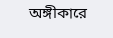অঙ্গীকারে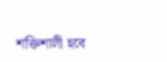শক্তিশালী হবে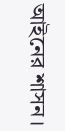আইনের শাসন।